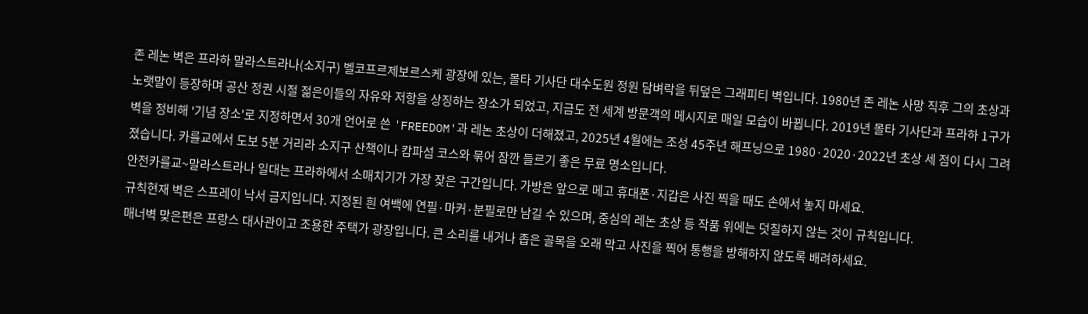존 레논 벽은 프라하 말라스트라나(소지구) 벨코프르제보르스케 광장에 있는, 몰타 기사단 대수도원 정원 담벼락을 뒤덮은 그래피티 벽입니다. 1980년 존 레논 사망 직후 그의 초상과 노랫말이 등장하며 공산 정권 시절 젊은이들의 자유와 저항을 상징하는 장소가 되었고, 지금도 전 세계 방문객의 메시지로 매일 모습이 바뀝니다. 2019년 몰타 기사단과 프라하 1구가 벽을 정비해 '기념 장소'로 지정하면서 30개 언어로 쓴 'FREEDOM'과 레논 초상이 더해졌고, 2025년 4월에는 조성 45주년 해프닝으로 1980·2020·2022년 초상 세 점이 다시 그려졌습니다. 카를교에서 도보 5분 거리라 소지구 산책이나 캄파섬 코스와 묶어 잠깐 들르기 좋은 무료 명소입니다.
안전카를교~말라스트라나 일대는 프라하에서 소매치기가 가장 잦은 구간입니다. 가방은 앞으로 메고 휴대폰·지갑은 사진 찍을 때도 손에서 놓지 마세요.
규칙현재 벽은 스프레이 낙서 금지입니다. 지정된 흰 여백에 연필·마커·분필로만 남길 수 있으며, 중심의 레논 초상 등 작품 위에는 덧칠하지 않는 것이 규칙입니다.
매너벽 맞은편은 프랑스 대사관이고 조용한 주택가 광장입니다. 큰 소리를 내거나 좁은 골목을 오래 막고 사진을 찍어 통행을 방해하지 않도록 배려하세요.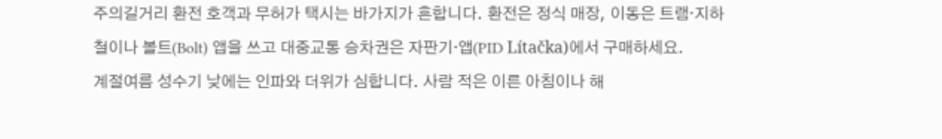주의길거리 환전 호객과 무허가 택시는 바가지가 흔합니다. 환전은 정식 매장, 이동은 트램·지하철이나 볼트(Bolt) 앱을 쓰고 대중교통 승차권은 자판기·앱(PID Lítačka)에서 구매하세요.
계절여름 성수기 낮에는 인파와 더위가 심합니다. 사람 적은 이른 아침이나 해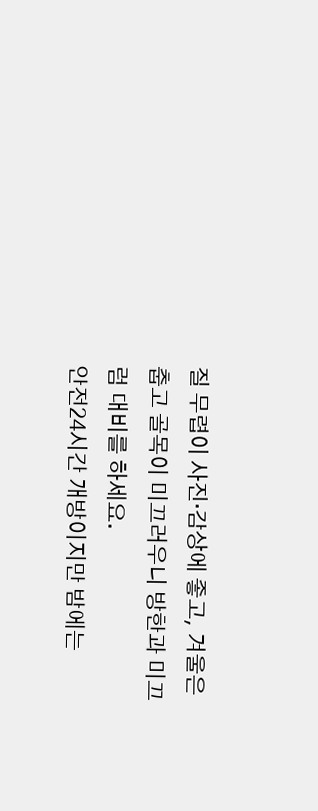질 무렵이 사진·감상에 좋고, 겨울은 춥고 골목이 미끄러우니 방한과 미끄럼 대비를 하세요.
안전24시간 개방이지만 밤에는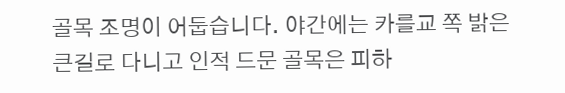골목 조명이 어둡습니다. 야간에는 카를교 쪽 밝은 큰길로 다니고 인적 드문 골목은 피하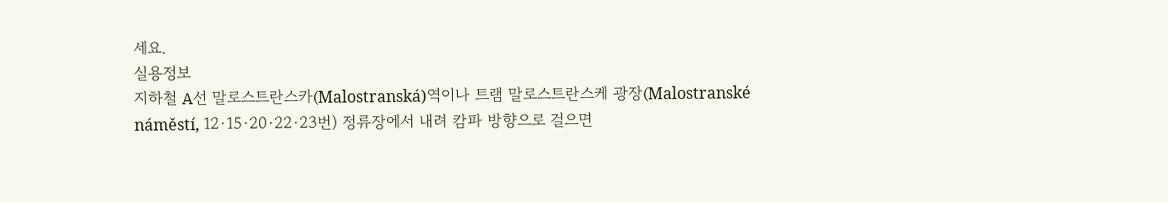세요.
실용정보
지하철 A선 말로스트란스카(Malostranská)역이나 트램 말로스트란스케 광장(Malostranské náměstí, 12·15·20·22·23번) 정류장에서 내려 캄파 방향으로 걸으면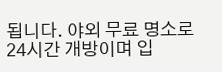됩니다. 야외 무료 명소로 24시간 개방이며 입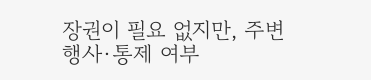장권이 필요 없지만, 주변 행사·통제 여부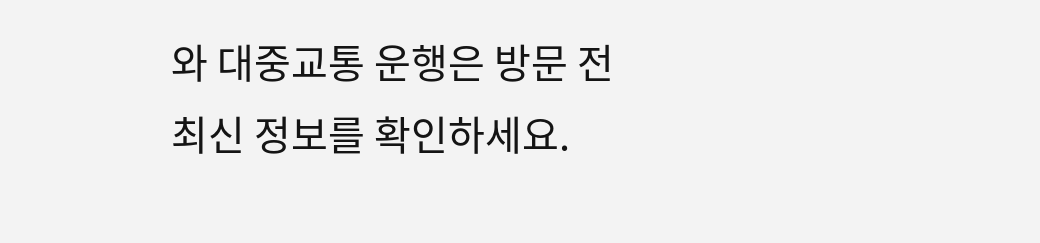와 대중교통 운행은 방문 전 최신 정보를 확인하세요.